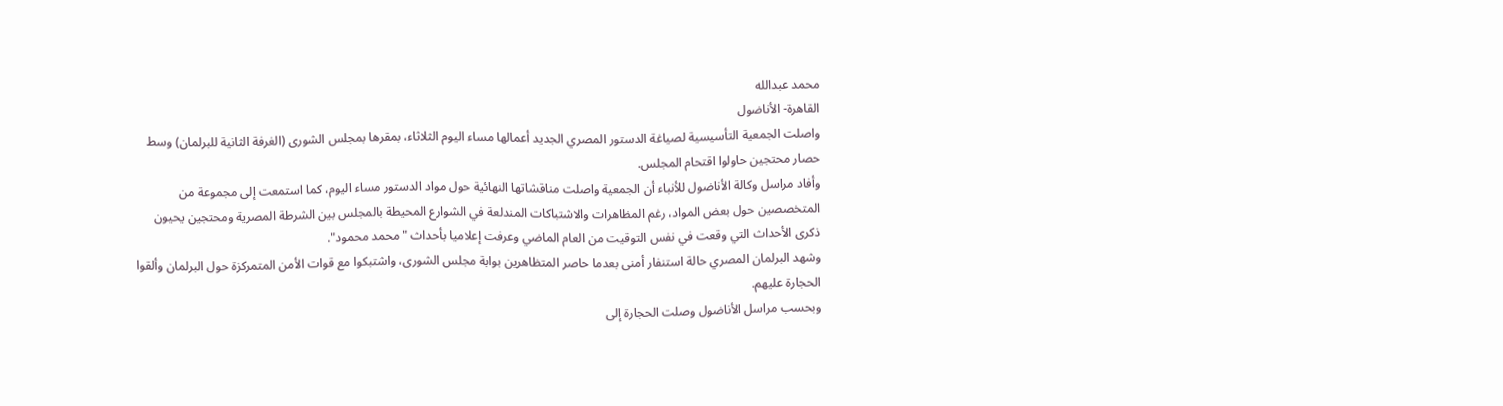محمد عبدالله
القاهرة- الأناضول
واصلت الجمعية التأسيسية لصياغة الدستور المصري الجديد أعمالها مساء اليوم الثلاثاء، بمقرها بمجلس الشورى (الغرفة الثانية للبرلمان) وسط حصار محتجين حاولوا اقتحام المجلس.
وأفاد مراسل وكالة الأناضول للأنباء أن الجمعية واصلت مناقشاتها النهائية حول مواد الدستور مساء اليوم، كما استمعت إلى مجموعة من المتخصصين حول بعض المواد، رغم المظاهرات والاشتباكات المندلعة في الشوارع المحيطة بالمجلس بين الشرطة المصرية ومحتجين يحيون ذكرى الأحداث التي وقعت في نفس التوقيت من العام الماضي وعرفت إعلاميا بأحداث "محمد محمود".
وشهد البرلمان المصري حالة استنفار أمنى بعدما حاصر المتظاهرين بوابة مجلس الشورى، واشتبكوا مع قوات الأمن المتمركزة حول البرلمان وألقوا الحجارة عليهم.
وبحسب مراسل الأناضول وصلت الحجارة إلى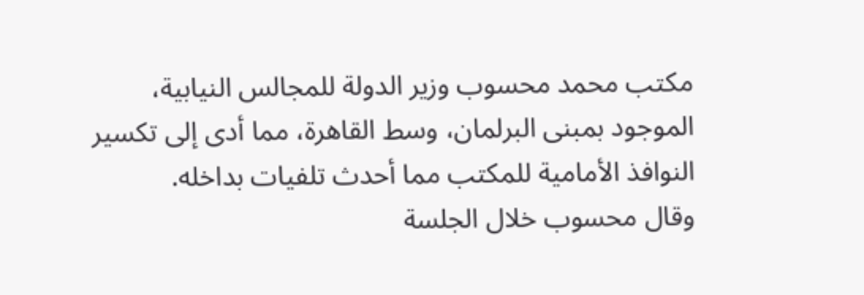مكتب محمد محسوب وزير الدولة للمجالس النيابية، الموجود بمبنى البرلمان، وسط القاهرة، مما أدى إلى تكسير النوافذ الأمامية للمكتب مما أحدث تلفيات بداخله.
وقال محسوب خلال الجلسة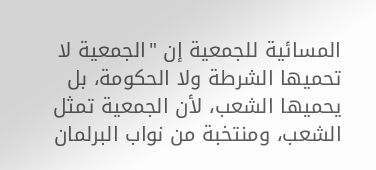المسائية للجمعية إن "الجمعية لا تحميها الشرطة ولا الحكومة، بل يحميها الشعب، لأن الجمعية تمثل الشعب، ومنتخبة من نواب البرلمان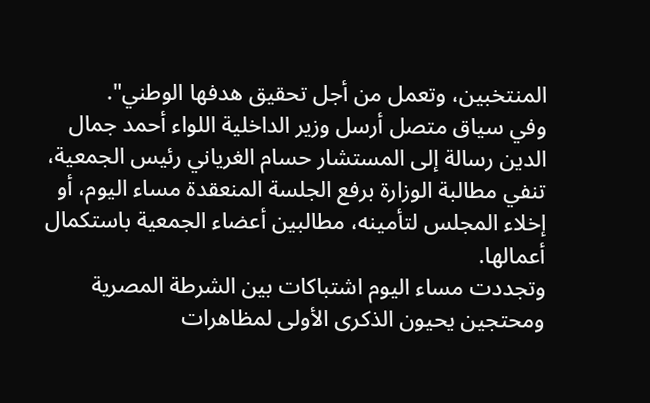المنتخبين، وتعمل من أجل تحقيق هدفها الوطني".
وفي سياق متصل أرسل وزير الداخلية اللواء أحمد جمال الدين رسالة إلى المستشار حسام الغرياني رئيس الجمعية، تنفي مطالبة الوزارة برفع الجلسة المنعقدة مساء اليوم، أو إخلاء المجلس لتأمينه، مطالبين أعضاء الجمعية باستكمال أعمالها.
وتجددت مساء اليوم اشتباكات بين الشرطة المصرية ومحتجين يحيون الذكرى الأولى لمظاهرات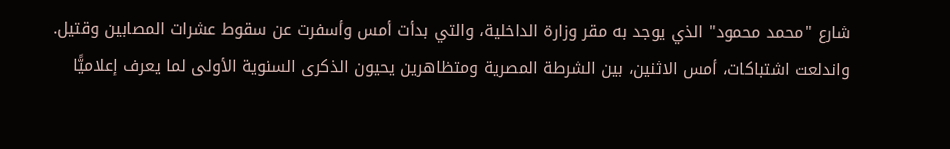شارع "محمد محمود" الذي يوجد به مقر وزارة الداخلية، والتي بدأت أمس وأسفرت عن سقوط عشرات المصابين وقتيل.
واندلعت اشتباكات، أمس الاثنين، بين الشرطة المصرية ومتظاهرين يحيون الذكرى السنوية الأولى لما يعرف إعلاميًّا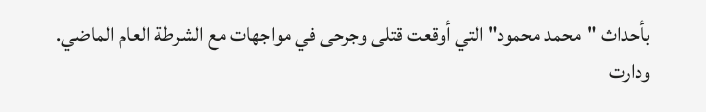بأحداث "محمد محمود" التي أوقعت قتلى وجرحى في مواجهات مع الشرطة العام الماضي.
ودارت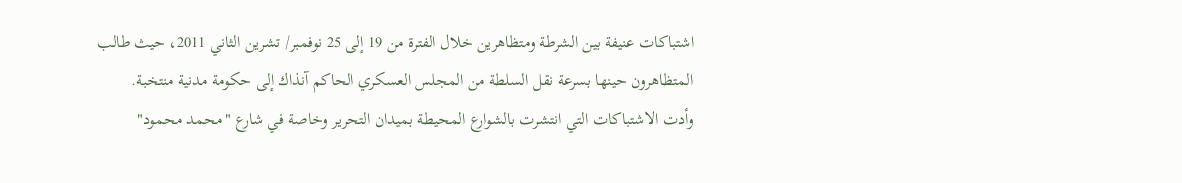اشتباكات عنيفة بين الشرطة ومتظاهرين خلال الفترة من 19 إلى 25 نوفمبر/ تشرين الثاني 2011، حيث طالب المتظاهرون حينها بسرعة نقل السلطة من المجلس العسكري الحاكم آنذاك إلى حكومة مدنية منتخبة.
وأدت الاشتباكات التي انتشرت بالشوارع المحيطة بميدان التحرير وخاصة في شارع "محمد محمود"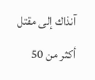آنذاك إلى مقتل أكثر من 50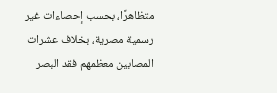متظاهرًا، بحسب إحصاءات غير رسمية مصرية، بخلاف عشرات المصابين معظمهم فقد البصر